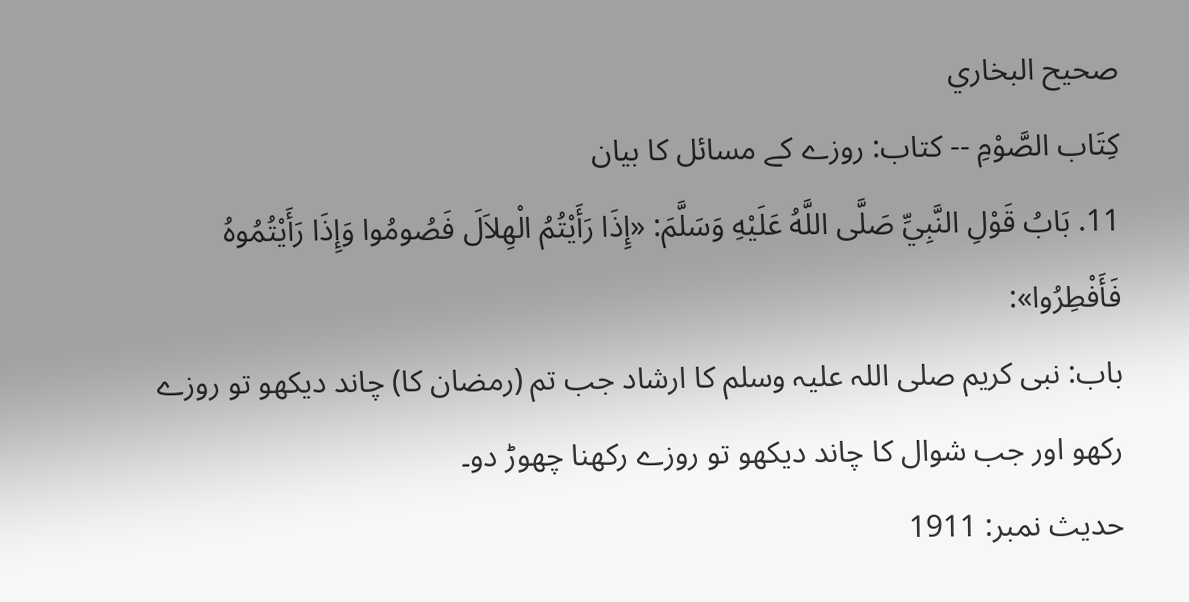صحيح البخاري
كِتَاب الصَّوْمِ -- کتاب: روزے کے مسائل کا بیان
11. بَابُ قَوْلِ النَّبِيِّ صَلَّى اللَّهُ عَلَيْهِ وَسَلَّمَ: «إِذَا رَأَيْتُمُ الْهِلاَلَ فَصُومُوا وَإِذَا رَأَيْتُمُوهُ فَأَفْطِرُوا»:
باب: نبی کریم صلی اللہ علیہ وسلم کا ارشاد جب تم (رمضان کا) چاند دیکھو تو روزے رکھو اور جب شوال کا چاند دیکھو تو روزے رکھنا چھوڑ دو۔
حدیث نمبر: 1911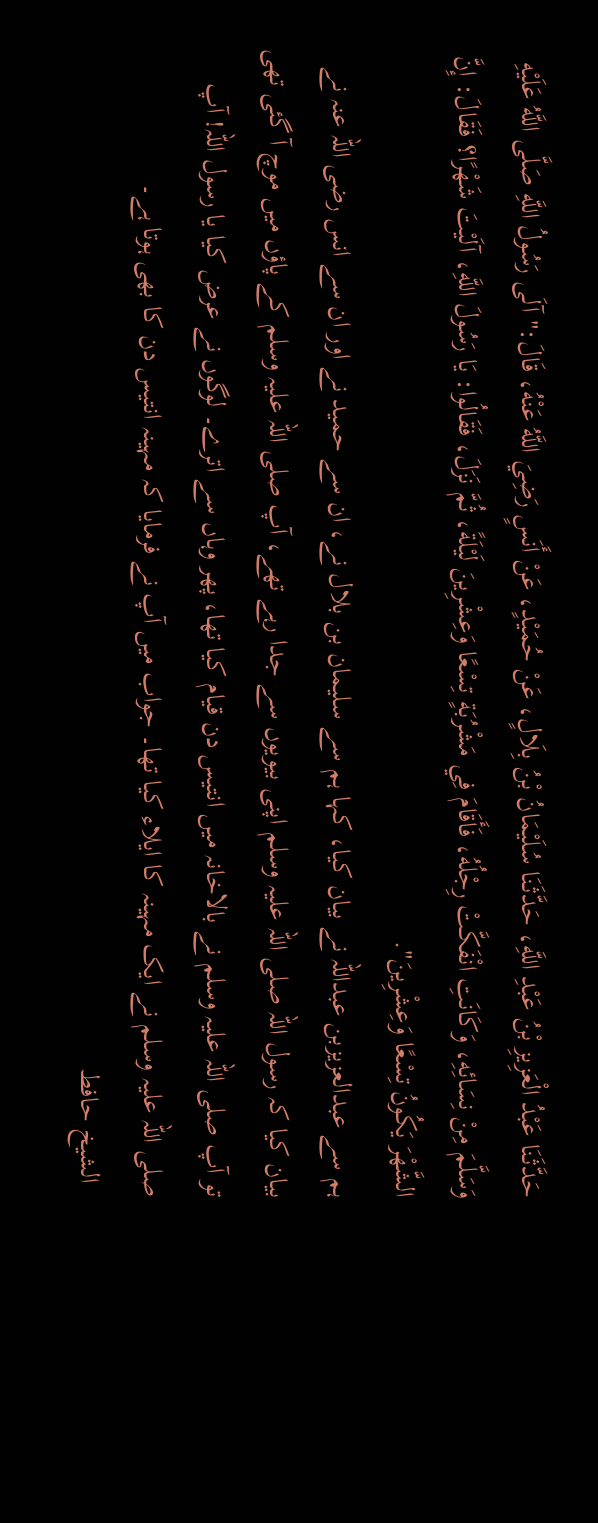حَدَّثَنَا عَبْدُ الْعَزِيزِ بْنُ عَبْدِ اللَّهِ، حَدَّثَنَا سُلَيْمَانُ بْنُ بِلَالٍ، عَنْ حُمَيْدٍ، عَنْ أَنَسٍ رَضِيَ اللَّهُ عَنْهُ، قَالَ:" آلَى رَسُولُ اللَّهِ صَلَّى اللَّهُ عَلَيْهِ وَسَلَّمَ مِنْ نِسَائِهِ، وَكَانَتِ انْفَكَّتْ رِجْلُهُ، فَأَقَامَ فِي مَشْرُبَةٍ تِسْعًا وَعِشْرِينَ لَيْلَةً، ثُمَّ نَزَلَ، فَقَالُوا: يَا رَسُولَ اللَّهِ، آلَيْتَ شَهْرًا؟ فَقَالَ: إِنَّ الشَّهْرَ يَكُونُ تِسْعًا وَعِشْرِينَ".
ہم سے عبدالعزیزبن عبداللہ نے بیان کیا، کہا ہم سے سلیمان بن بلال نے، ان سے حمید نے اور ان سے انس رضی اللہ عنہ نے بیان کیا کہ رسول اللہ صلی اللہ علیہ وسلم اپنی بیویوں سے جدا رہے تھے، آپ صلی اللہ علیہ وسلم کے پاؤں میں موچ آ گئی تھی تو آپ صلی اللہ علیہ وسلم نے بالاخانہ میں انتیس دن قیام کیا تھا، پھر وہاں سے اترے۔ لوگوں نے عرض کیا یا رسول اللہ! آپ صلی اللہ علیہ وسلم نے ایک مہینہ کا ایلاء کیا تھا۔ جواب میں آپ نے فرمایا کہ مہینہ انتیس دن کا بھی ہوتا ہے۔
  الشيخ حافط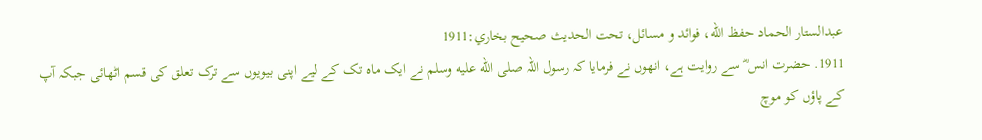عبدالستار الحماد حفظ الله، فوائد و مسائل، تحت الحديث صحيح بخاري:1911
1911. حضرت انس ؓ سے روایت ہے، انھوں نے فرمایا کہ رسول اللہ صلى الله عليه وسلم نے ایک ماہ تک کے لیے اپنی بیویوں سے ترک تعلق کی قسم اٹھائی جبکہ آپ کے پاؤں کو موچ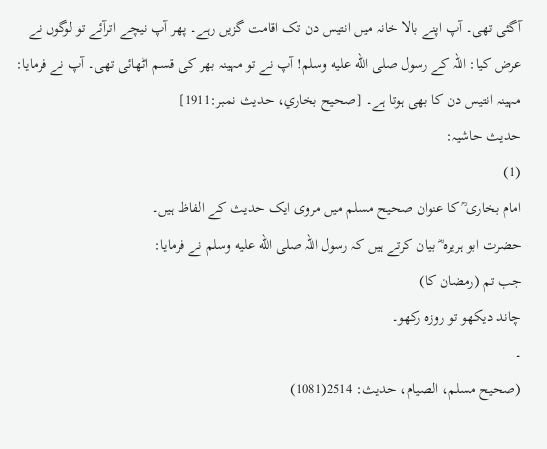آگئی تھی۔ آپ اپنے بالا خانہ میں انتیس دن تک اقامت گزیں رہے۔ پھر آپ نیچے اترآئے تو لوگوں نے عرض کیا: اللہ کے رسول صلى الله عليه وسلم! آپ نے تو مہینہ بھر کی قسم اٹھائی تھی۔ آپ نے فرمایا: مہینہ انتیس دن کا بھی ہوتا ہے۔ [صحيح بخاري، حديث نمبر:1911]
حدیث حاشیہ:
(1)
امام بخاری ؒ کا عنوان صحیح مسلم میں مروی ایک حدیث کے الفاظ ہیں۔
حضرت ابو ہریرہ ؓ بیان کرتے ہیں کہ رسول اللہ صلى الله عليه وسلم نے فرمایا:
جب تم (رمضان کا)
چاند دیکھو تو روزہ رکھو۔
۔
(صحیح مسلم، الصیام، حدیث: 2514(1081)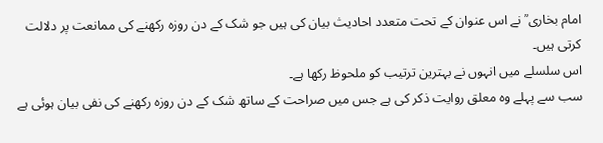امام بخاری ؒ نے اس عنوان کے تحت متعدد احادیث بیان کی ہیں جو شک کے دن روزہ رکھنے کی ممانعت پر دلالت کرتی ہیں۔
اس سلسلے میں انہوں نے بہترین ترتیب کو ملحوظ رکھا ہے۔
سب سے پہلے وہ معلق روایت ذکر کی ہے جس میں صراحت کے ساتھ شک کے دن روزہ رکھنے کی نفی بیان ہوئی ہے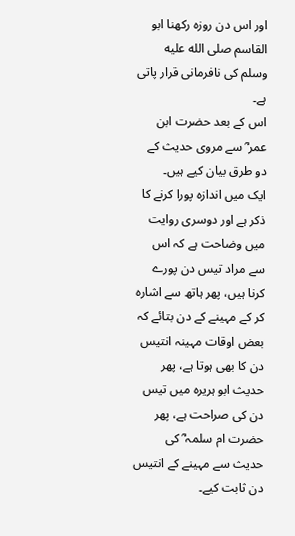اور اس دن روزہ رکھنا ابو القاسم صلى الله عليه وسلم کی نافرمانی قرار پاتی ہے۔
اس کے بعد حضرت ابن عمر ؓ سے مروی حدیث کے دو طرق بیان کیے ہیں۔
ایک میں اندازہ پورا کرنے کا ذکر ہے اور دوسری روایت میں وضاحت ہے کہ اس سے مراد تیس دن پورے کرنا ہیں، پھر ہاتھ سے اشارہ کر کے مہینے کے دن بتائے کہ بعض اوقات مہینہ انتیس دن کا بھی ہوتا ہے، پھر حدیث ابو ہریرہ میں تیس دن کی صراحت ہے، پھر حضرت ام سلمہ ؓ کی حدیث سے مہینے کے انتیس دن ثابت کیے۔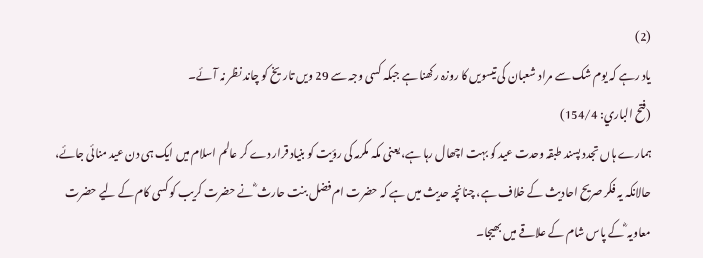(2)
یاد رہے کہ یوم شک سے مراد شعبان کی تیسویں کا روزہ رکھنا ہے جبکہ کسی وجہ سے 29 ویں تاریخ کو چاند نظر نہ آئے۔
(فتح الباري: 154/4)
ہمارے ہاں تجدد پسند طبقہ وحدت عید کو بہت اچھال رہا ہے، یعنی مکہ مکرمہ کی رؤیت کو بنیاد قرار دے کر عالم اسلام میں ایک ہی دن عید منائی جائے، حالانکہ یہ فکر صریح احادیث کے خلاف ہے، چنانچہ حدیث میں ہے کہ حضرت ام فضل بنت حارث ؓ نے حضرت کریب کو کسی کام کے لیے حضرت معاویہ ؓ کے پاس شام کے علاقے میں بھیجا۔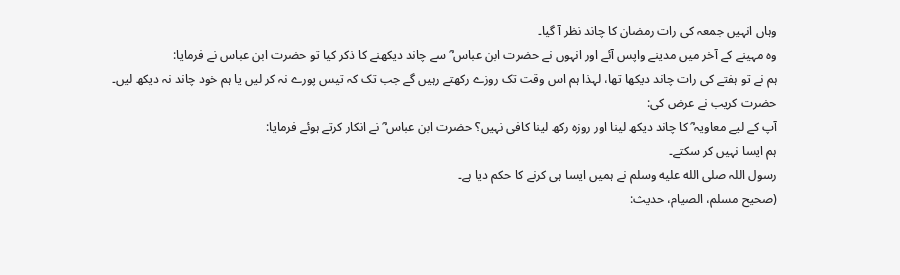وہاں انہیں جمعہ کی رات رمضان کا چاند نظر آ گیا۔
وہ مہینے کے آخر میں مدینے واپس آئے اور انہوں نے حضرت ابن عباس ؓ سے چاند دیکھنے کا ذکر کیا تو حضرت ابن عباس نے فرمایا:
ہم نے تو ہفتے کی رات چاند دیکھا تھا، لہذا ہم اس وقت تک روزے رکھتے رہیں گے جب تک کہ تیس پورے نہ کر لیں یا ہم خود چاند نہ دیکھ لیں۔
حضرت کریب نے عرض کی:
آپ کے لیے معاویہ ؓ کا چاند دیکھ لینا اور روزہ رکھ لینا کافی نہیں؟ حضرت ابن عباس ؓ نے انکار کرتے ہوئے فرمایا:
ہم ایسا نہیں کر سکتے۔
رسول اللہ صلى الله عليه وسلم نے ہمیں ایسا ہی کرنے کا حکم دیا ہے۔
(صحیح مسلم، الصیام، حدیث: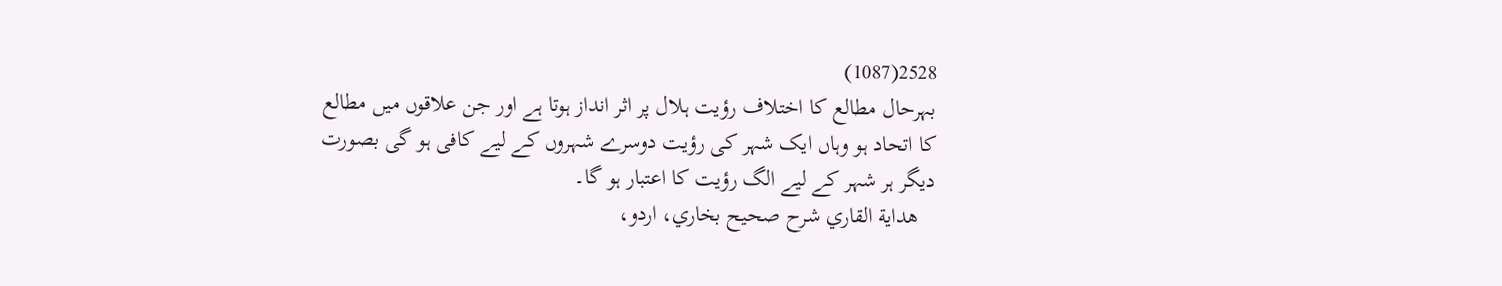2528(1087)
بہرحال مطالع کا اختلاف رؤیت ہلال پر اثر انداز ہوتا ہے اور جن علاقوں میں مطالع کا اتحاد ہو وہاں ایک شہر کی رؤیت دوسرے شہروں کے لیے کافی ہو گی بصورت دیگر ہر شہر کے لیے الگ رؤیت کا اعتبار ہو گا۔
   هداية القاري شرح صحيح بخاري، اردو،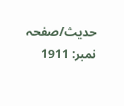حدیث/صفحہ نمبر: 1911